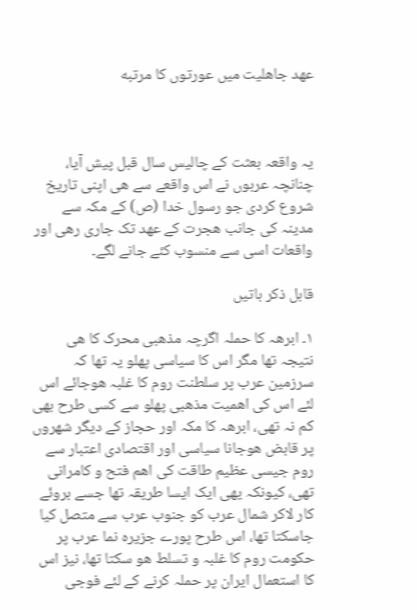عهد جاهليت ميں عورتوں کا مرتبه



یہ واقعہ بعثت کے چالیس سال قبل پیش آیا، چنانچہ عربوں نے اس واقعے سے ھی اپنی تاریخ شروع کردی جو رسول خدا (ص) کے مکہ سے مدینہ کی جانب ھجرت کے عھد تک جاری رھی اور واقعات اسی سے منسوب کئے جانے لگے۔

قابل ذکر باتیں

۱۔ ابرھہ کا حملہ اگرچہ مذھبی محرک کا ھی نتیجہ تھا مگر اس کا سیاسی پھلو یہ تھا کہ سرزمین عرب پر سلطنت روم کا غلبہ ھوجائے اس لئے اس کی اھمیت مذھبی پھلو سے کسی طرح بھی کم نہ تھی، ابرھہ کا مکہ اور حجاز کے دیگر شھروں پر قابض ھوجانا سیاسی اور اقتصادی اعتبار سے روم جیسی عظیم طاقت کی اھم فتح و کامرانی تھی، کیونکہ یھی ایک ایسا طریقہ تھا جسے بروئے کار لاکر شمال عرب کو جنوب عرب سے متصل کیا جاسکتا تھا، اس طرح پورے جزیرہ نما عرب پر حکومت روم کا غلبہ و تسلط ھو سکتا تھا، نیز اس کا استعمال ایران پر حملہ کرنے کے لئے فوجی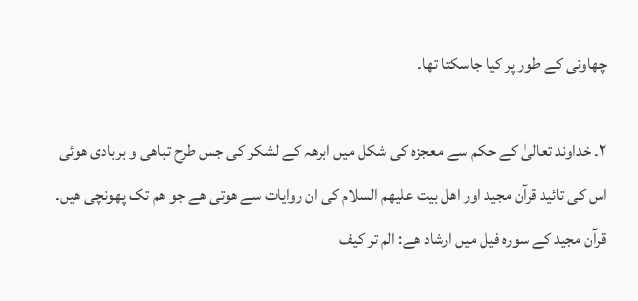چھاونی کے طور پر کیا جاسکتا تھا۔

۲۔ خداوند تعالیٰ کے حکم سے معجزہ کی شکل میں ابرھہ کے لشکر کی جس طرح تباھی و بربادی ھوئی اس کی تائید قرآن مجید اور اھل بیت علیھم السلام کی ان روایات سے ھوتی ھے جو ھم تک پھونچی ھیں۔ قرآن مجید کے سورہ فیل میں ارشاد ھے: الم تر کیف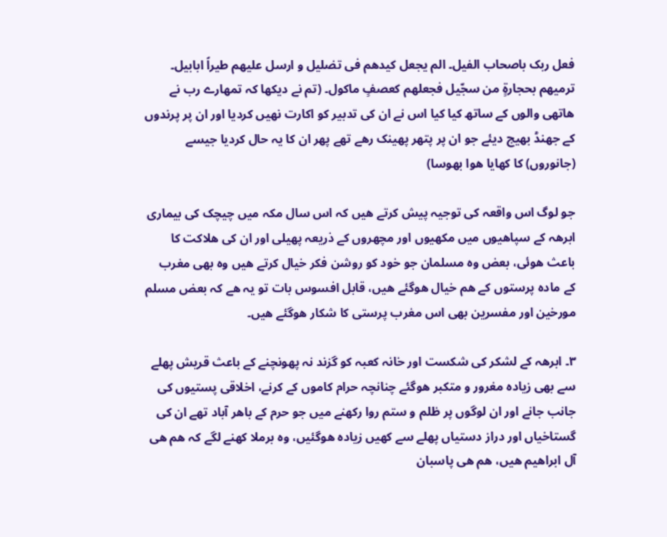فعل ربک باصحاب الفیل۔ الم یجعل کیدھم فی تضلیل و ارسل علیھم طیراً ابابیل۔ ترمیھم بحجارةٍ من سجّیل فجعلھم کعصفٍ ماکول۔ (تم نے دیکھا کہ تمھارے رب نے ھاتھی والوں کے ساتھ کیا کیا اس نے ان کی تدبیر کو اکارت نھیں کردیا اور ان پر پرندوں کے جھنڈ بھیج دیئے جو ان پر پتھر پھینک رھے تھے پھر ان کا یہ حال کردیا جیسے (جانوروں) کا کھایا ھوا بھوسا)

جو لوگ اس واقعہ کی توجیہ پیش کرتے ھیں کہ اس سال مکہ میں چیچک کی بیماری ابرھہ کے سپاھیوں میں مکھیوں اور مچھروں کے ذریعہ پھیلی اور ان کی ھلاکت کا باعث ھوئی، بعض وہ مسلمان جو خود کو روشن فکر خیال کرتے ھیں وہ بھی مغرب کے مادہ پرستوں کے ھم خیال ھوگئے ھیں، قابل افسوس بات تو یہ ھے کہ بعض مسلم مورخین اور مفسرین بھی اس مغرب پرستی کا شکار ھوگئے ھیں۔

۳۔ ابرھہ کے لشکر کی شکست اور خانہ کعبہ کو گزند نہ پھونچنے کے باعث قریش پھلے سے بھی زیادہ مغرور و متکبر ھوگئے چنانچہ حرام کاموں کے کرنے، اخلاقی پستیوں کی جانب جانے اور ان لوگوں پر ظلم و ستم روا رکھنے میں جو حرم کے باھر آباد تھے ان کی گستاخیاں اور دراز دستیاں پھلے سے کھیں زیادہ ھوگئیں، وہ برملا کھنے لگے کہ ھم ھی آل ابراھیم ھیں، ھم ھی پاسبان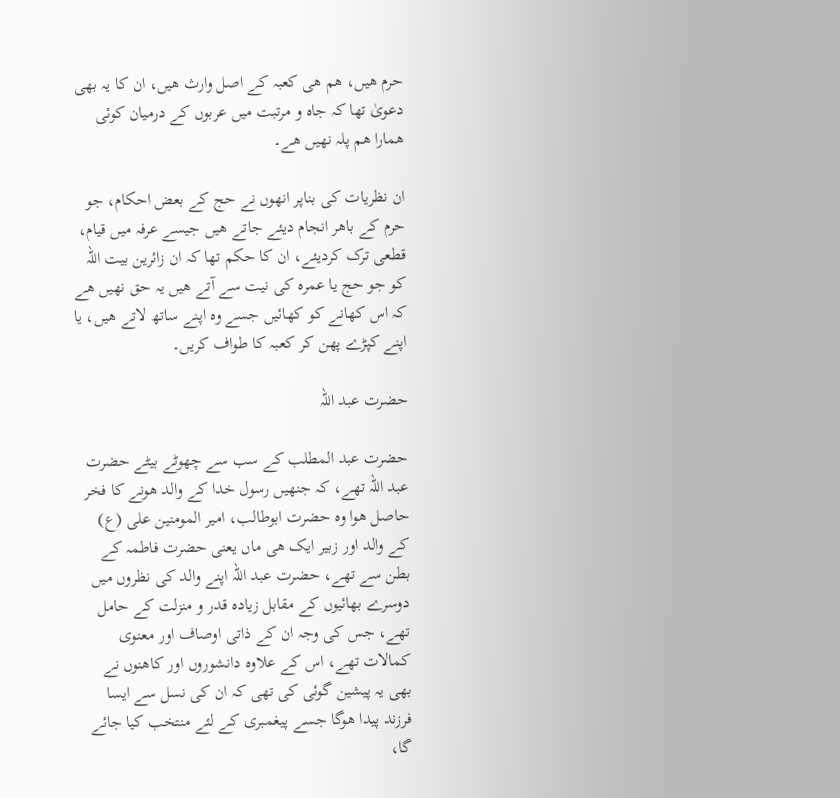حرم ھیں، ھم ھی کعبہ کے اصل وارث ھیں، ان کا یہ بھی دعویٰ تھا کہ جاہ و مرتبت میں عربوں کے درمیان کوئی ھمارا ھم پلہ نھیں ھے۔

ان نظریات کی بناپر انھوں نے حج کے بعض احکام، جو حرم کے باھر انجام دیئے جاتے ھیں جیسے عرفہ میں قیام، قطعی ترک کردیئے، ان کا حکم تھا کہ ان زائرین بیت اللہ کو جو حج یا عمرہ کی نیت سے آتے ھیں یہ حق نھیں ھے کہ اس کھانے کو کھائیں جسے وہ اپنے ساتھ لاتے ھیں، یا اپنے کپڑے پھن کر کعبہ کا طواف کریں۔

حضرت عبد اللہ

حضرت عبد المطلب کے سب سے چھوٹے بیٹے حضرت عبد اللہ تھے، کہ جنھیں رسول خدا کے والد ھونے کا فخر حاصل ھوا وہ حضرت ابوطالب، امیر المومنین علی (ع) کے والد اور زبیر ایک ھی ماں یعنی حضرت فاطمہ کے بطن سے تھے، حضرت عبد اللہ اپنے والد کی نظروں میں دوسرے بھائیوں کے مقابل زیادہ قدر و منزلت کے حامل تھے، جس کی وجہ ان کے ذاتی اوصاف اور معنوی کمالات تھے، اس کے علاوہ دانشوروں اور کاھنوں نے بھی یہ پیشین گوئی کی تھی کہ ان کی نسل سے ایسا فرزند پیدا ھوگا جسے پیغمبری کے لئے منتخب کیا جائے گا،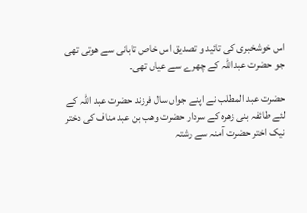اس خوشخبری کی تائید و تصدیق اس خاص تابانی سے ھوتی تھی جو حضرت عبداللہ کے چھرے سے عیاں تھی۔

حضرت عبد المطلب نے اپنے جواں سال فرزند حضرت عبد اللہ کے لئے طائفہ بنی زھرہ کے سردار حضرت وھب بن عبد مناف کی دختر نیک اختر حضرت آمنہ سے رشتہ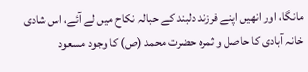مانگا، اور انھیں اپنے فرزند دلبند کے حبالہ نکاح میں لے آئے، اس شادی خانہ آبادی کا حاصل و ثمرہ حضرت محمد (ص) کا وجود مسعود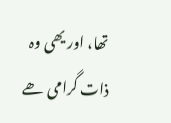تھا، اور یھی وہ ذات گرامی ھے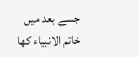جسے بعد میں خاتم الانبیاء کھا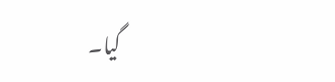گیا۔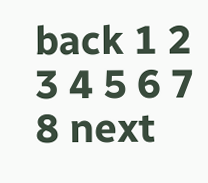back 1 2 3 4 5 6 7 8 next